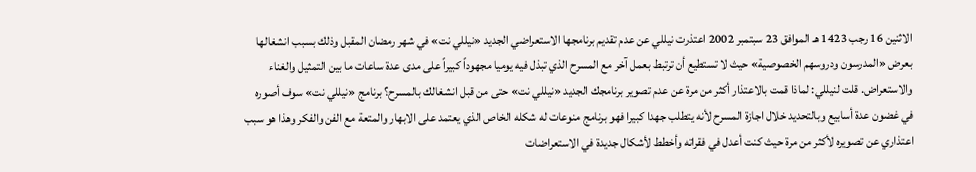الاثنين 16 رجب 1423 هـ الموافق 23 سبتمبر 2002 اعتذرت نيللي عن عدم تقديم برنامجها الاستعراضي الجديد «نيللي نت» في شهر رمضان المقبل وذلك بسبب انشغالها بعرض «المدرسون ودروسهم الخصوصية» حيث لا تستطيع أن ترتبط بعمل آخر مع المسرح الذي تبذل فيه يوميا مجهوداً كبيراً على مدى عدة ساعات ما بين التمثيل والغناء والاستعراض. قلت لنيللي: لماذا قمت بالاعتذار أكثر من مرة عن عدم تصوير برنامجك الجديد «نيللي نت» حتى من قبل انشغالك بالمسرح؟ برنامج «نيللي نت» سوف أصوره في غضون عدة أسابيع وبالتحديد خلال اجازة المسرح لأنه يتطلب جهدا كبيرا فهو برنامج منوعات له شكله الخاص الذي يعتمد على الابهار والمتعة مع الفن والفكر وهذا هو سبب اعتذاري عن تصويره لأكثر من مرة حيث كنت أعدل في فقراته وأخطط لأشكال جديدة في الاستعراضات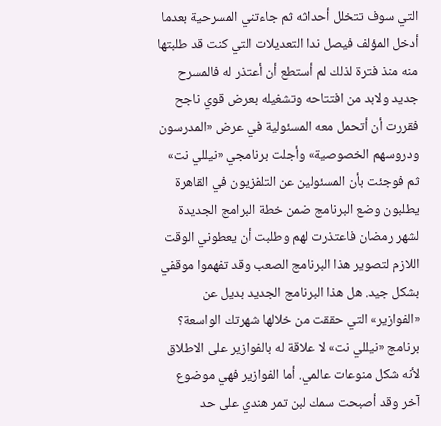التي سوف تتخلل أحداثه ثم جاءتني المسرحية بعدما أدخل المؤلف فيصل ندا التعديلات التي كنت قد طلبتها منه منذ فترة لذلك لم أستطع أن أعتذر له فالمسرح جديد ولابد من افتتاحه وتشغيله بعرض قوي ناجح فقررت أن أتحمل معه المسئولية في عرض «المدرسون ودروسهم الخصوصية» وأجلت برنامجي «نيللي نت» ثم فوجئت بأن المسئولين عن التلفزيون في القاهرة يطلبون وضع البرنامج ضمن خطة البرامج الجديدة لشهر رمضان فاعتذرت لهم وطلبت أن يعطوني الوقت اللازم لتصوير هذا البرنامج الصعب وقد تفهموا موقفي بشكل جيد. هل هذا البرنامج الجديد بديل عن «الفوازير» التي حققت من خلالها شهرتك الواسعة؟ برنامج «نيللي نت» لا علاقة له بالفوازير على الاطلاق لأنه شكل منوعات عالمي. أما الفوازير فهي موضوع آخر وقد أصبحت سمك لبن تمر هندي على حد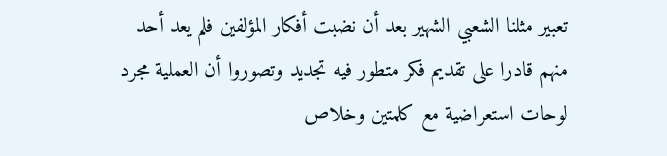تعبير مثلنا الشعبي الشهير بعد أن نضبت أفكار المؤلفين فلم يعد أحد منهم قادرا على تقديم فكر متطور فيه تجديد وتصوروا أن العملية مجرد لوحات استعراضية مع كلمتين وخلاص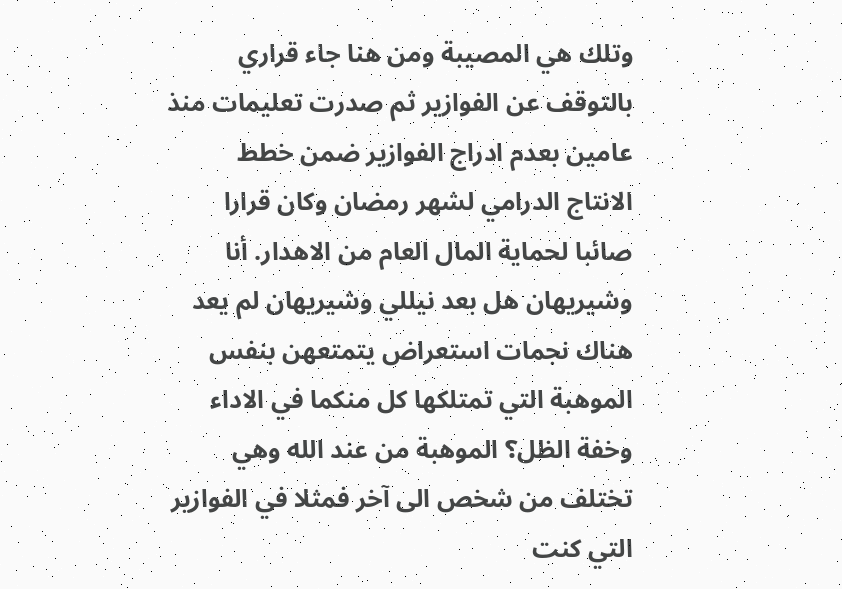وتلك هي المصيبة ومن هنا جاء قراري بالتوقف عن الفوازير ثم صدرت تعليمات منذ عامين بعدم ادراج الفوازير ضمن خطط الانتاج الدرامي لشهر رمضان وكان قرارا صائبا لحماية المال العام من الاهدار. أنا وشيريهان هل بعد نيللي وشيريهان لم يعد هناك نجمات استعراض يتمتعهن بنفس الموهبة التي تمتلكها كل منكما في الاداء وخفة الظل؟ الموهبة من عند الله وهي تختلف من شخص الى آخر فمثلا في الفوازير التي كنت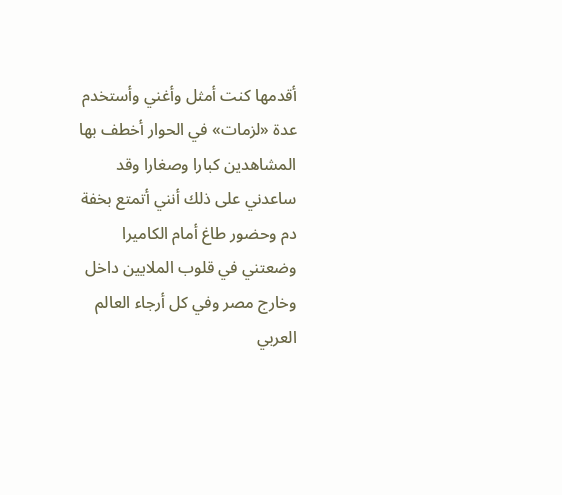أقدمها كنت أمثل وأغني وأستخدم عدة «لزمات» في الحوار أخطف بها المشاهدين كبارا وصغارا وقد ساعدني على ذلك أنني أتمتع بخفة دم وحضور طاغ أمام الكاميرا وضعتني في قلوب الملايين داخل وخارج مصر وفي كل أرجاء العالم العربي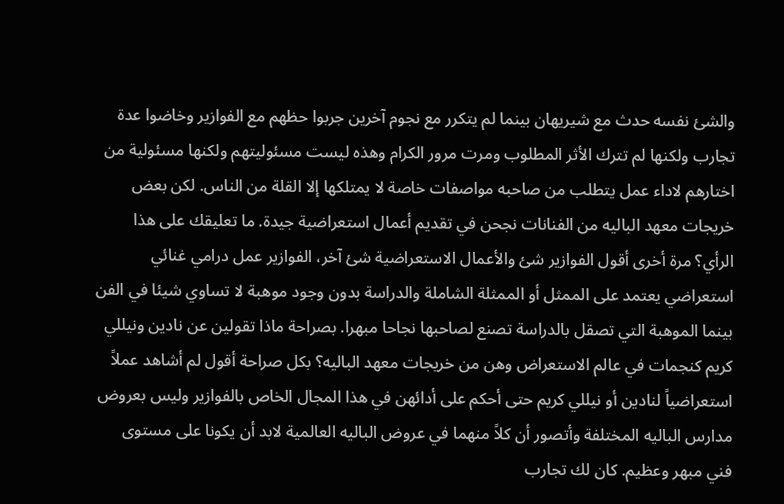والشئ نفسه حدث مع شيريهان بينما لم يتكرر مع نجوم آخرين جربوا حظهم مع الفوازير وخاضوا عدة تجارب ولكنها لم تترك الأثر المطلوب ومرت مرور الكرام وهذه ليست مسئوليتهم ولكنها مسئولية من اختارهم لاداء عمل يتطلب من صاحبه مواصفات خاصة لا يمتلكها إلا القلة من الناس. لكن بعض خريجات معهد الباليه من الفنانات نجحن في تقديم أعمال استعراضية جيدة. ما تعليقك على هذا الرأي؟ مرة أخرى أقول الفوازير شئ والأعمال الاستعراضية شئ آخر، الفوازير عمل درامي غنائي استعراضي يعتمد على الممثل أو الممثلة الشاملة والدراسة بدون وجود موهبة لا تساوي شيئا في الفن بينما الموهبة التي تصقل بالدراسة تصنع لصاحبها نجاحا مبهرا. بصراحة ماذا تقولين عن نادين ونيللي كريم كنجمات في عالم الاستعراض وهن من خريجات معهد الباليه؟ بكل صراحة أقول لم أشاهد عملاً استعراضياً لنادين أو نيللي كريم حتى أحكم على أدائهن في هذا المجال الخاص بالفوازير وليس بعروض مدارس الباليه المختلفة وأتصور أن كلاً منهما في عروض الباليه العالمية لابد أن يكونا على مستوى فني مبهر وعظيم. كان لك تجارب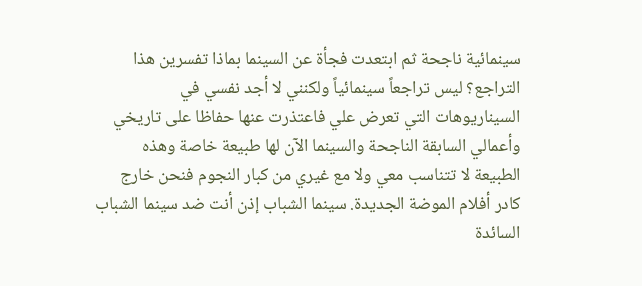سينمائية ناجحة ثم ابتعدت فجأة عن السينما بماذا تفسرين هذا التراجع؟ ليس تراجعاً سينمائياً ولكنني لا أجد نفسي في السيناريوهات التي تعرض علي فاعتذرت عنها حفاظا على تاريخي وأعمالي السابقة الناجحة والسينما الآن لها طبيعة خاصة وهذه الطبيعة لا تتناسب معي ولا مع غيري من كبار النجوم فنحن خارج كادر أفلام الموضة الجديدة. سينما الشباب إذن أنت ضد سينما الشباب السائدة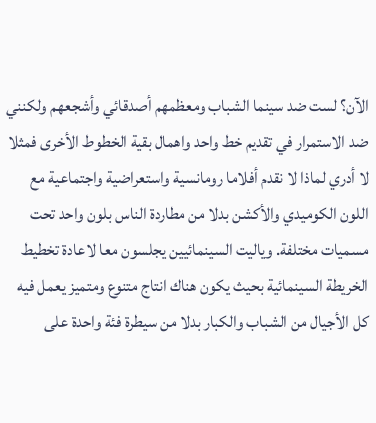الآن؟ لست ضد سينما الشباب ومعظمهم أصدقائي وأشجعهم ولكنني ضد الاستمرار في تقديم خط واحد واهمال بقية الخطوط الأخرى فمثلا لا أدري لماذا لا نقدم أفلاما رومانسية واستعراضية واجتماعية مع اللون الكوميدي والأكشن بدلا من مطاردة الناس بلون واحد تحت مسميات مختلفة. وياليت السينمائيين يجلسون معا لاعادة تخطيط الخريطة السينمائية بحيث يكون هناك انتاج متنوع ومتميز يعمل فيه كل الأجيال من الشباب والكبار بدلا من سيطرة فئة واحدة على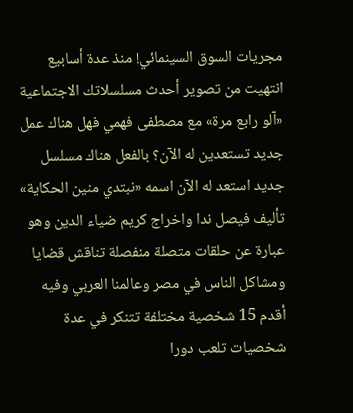مجريات السوق السينمائي! منذ عدة أسابيع انتهيت من تصوير أحدث مسلسلاتك الاجتماعية «آلو رابع مرة» مع مصطفى فهمي فهل هناك عمل جديد تستعدين له الآن؟ بالفعل هناك مسلسل جديد استعد له الآن اسمه «نبتدي منين الحكاية» تأليف فيصل ندا واخراج كريم ضياء الدين وهو عبارة عن حلقات متصلة منفصلة تناقش قضايا ومشاكل الناس في مصر وعالمنا العربي وفيه أقدم 15 شخصية مختلفة تتنكر في عدة شخصيات تلعب دورا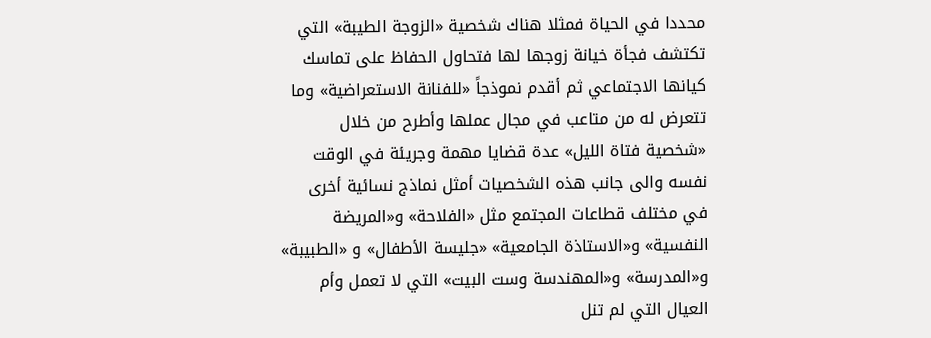محددا في الحياة فمثلا هناك شخصية «الزوجة الطيبة» التي تكتشف فجأة خيانة زوجها لها فتحاول الحفاظ على تماسك كيانها الاجتماعي ثم أقدم نموذجاً «للفنانة الاستعراضية» وما تتعرض له من متاعب في مجال عملها وأطرح من خلال «شخصية فتاة الليل» عدة قضايا مهمة وجريئة في الوقت نفسه والى جانب هذه الشخصيات أمثل نماذج نسائية أخرى في مختلف قطاعات المجتمع مثل «الفلاحة» و«المريضة النفسية» و«الاستاذة الجامعية» «جليسة الأطفال» و «الطبيبة» و«المدرسة» و«المهندسة وست البيت» التي لا تعمل وأم العيال التي لم تنل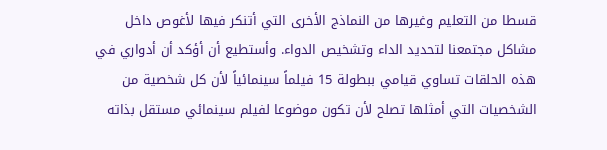قسطا من التعليم وغيرها من النماذج الأخرى التي أتنكر فيها لأغوص داخل مشاكل مجتمعنا لتحديد الداء وتشخيص الدواء. وأستطيع أن أؤكد أن أدواري في هذه الحلقات تساوي قيامي ببطولة 15 فيلماً سينمائياً لأن كل شخصية من الشخصيات التي أمثلها تصلح لأن تكون موضوعا لفيلم سينمائي مستقل بذاته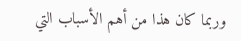وربما كان هذا من أهم الأسباب التي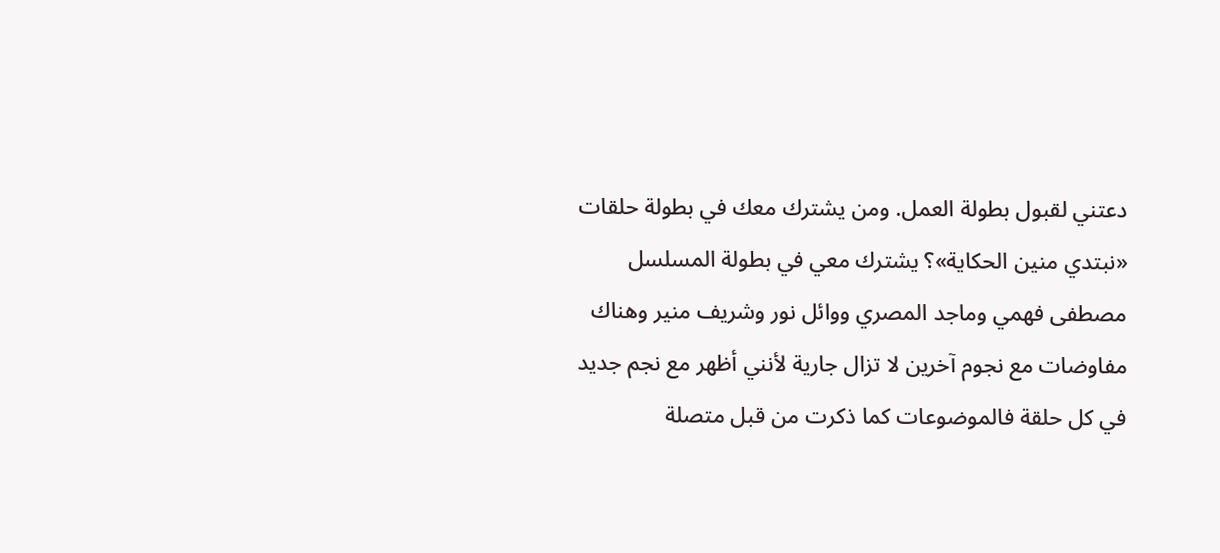دعتني لقبول بطولة العمل. ومن يشترك معك في بطولة حلقات «نبتدي منين الحكاية»؟ يشترك معي في بطولة المسلسل مصطفى فهمي وماجد المصري ووائل نور وشريف منير وهناك مفاوضات مع نجوم آخرين لا تزال جارية لأنني أظهر مع نجم جديد في كل حلقة فالموضوعات كما ذكرت من قبل متصلة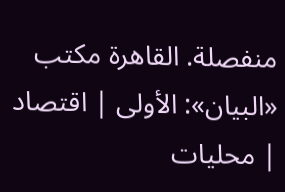منفصلة. القاهرة مكتب «البيان»: الأولى | اقتصاد | محليات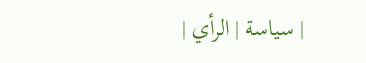| سياسة | الرأي |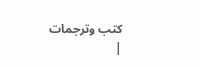كتب وترجمات |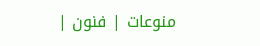منوعات | فنون |